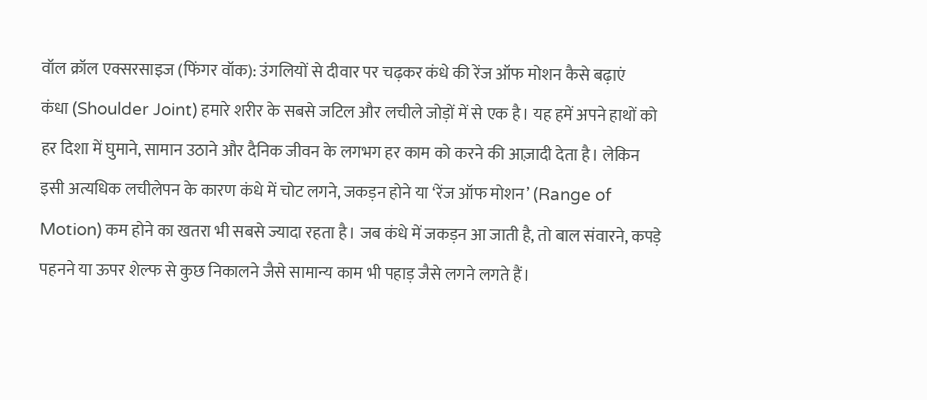वॉल क्रॉल एक्सरसाइज (फिंगर वॉक): उंगलियों से दीवार पर चढ़कर कंधे की रेंज ऑफ मोशन कैसे बढ़ाएं
कंधा (Shoulder Joint) हमारे शरीर के सबसे जटिल और लचीले जोड़ों में से एक है। यह हमें अपने हाथों को हर दिशा में घुमाने, सामान उठाने और दैनिक जीवन के लगभग हर काम को करने की आज़ादी देता है। लेकिन इसी अत्यधिक लचीलेपन के कारण कंधे में चोट लगने, जकड़न होने या ‘रेंज ऑफ मोशन’ (Range of Motion) कम होने का खतरा भी सबसे ज्यादा रहता है। जब कंधे में जकड़न आ जाती है, तो बाल संवारने, कपड़े पहनने या ऊपर शेल्फ से कुछ निकालने जैसे सामान्य काम भी पहाड़ जैसे लगने लगते हैं।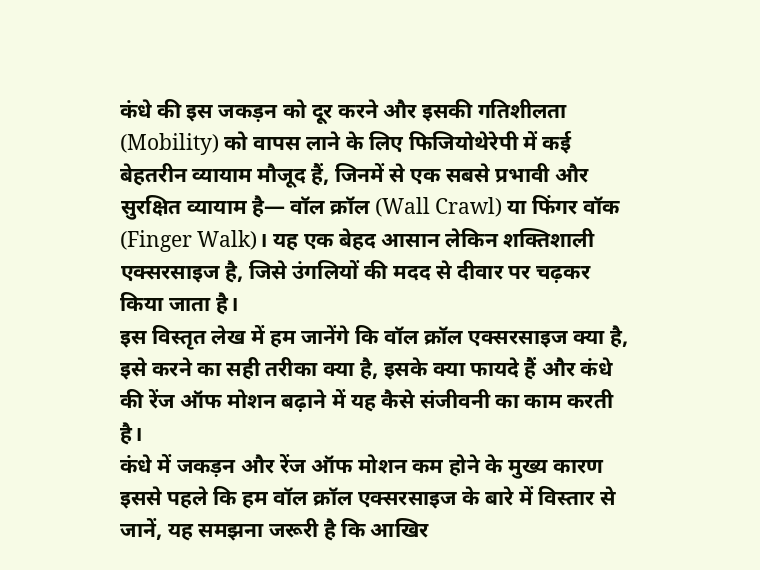कंधे की इस जकड़न को दूर करने और इसकी गतिशीलता (Mobility) को वापस लाने के लिए फिजियोथेरेपी में कई बेहतरीन व्यायाम मौजूद हैं, जिनमें से एक सबसे प्रभावी और सुरक्षित व्यायाम है— वॉल क्रॉल (Wall Crawl) या फिंगर वॉक (Finger Walk)। यह एक बेहद आसान लेकिन शक्तिशाली एक्सरसाइज है, जिसे उंगलियों की मदद से दीवार पर चढ़कर किया जाता है।
इस विस्तृत लेख में हम जानेंगे कि वॉल क्रॉल एक्सरसाइज क्या है, इसे करने का सही तरीका क्या है, इसके क्या फायदे हैं और कंधे की रेंज ऑफ मोशन बढ़ाने में यह कैसे संजीवनी का काम करती है।
कंधे में जकड़न और रेंज ऑफ मोशन कम होने के मुख्य कारण
इससे पहले कि हम वॉल क्रॉल एक्सरसाइज के बारे में विस्तार से जानें, यह समझना जरूरी है कि आखिर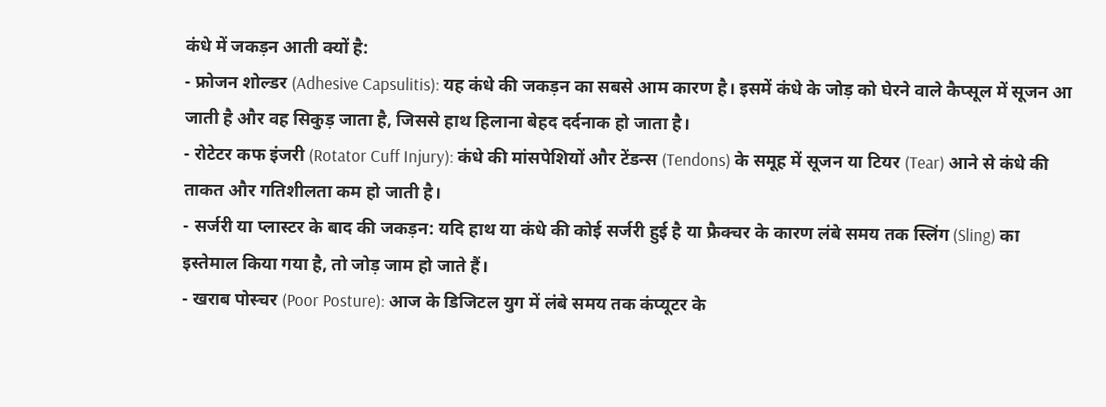कंधे में जकड़न आती क्यों है:
- फ्रोजन शोल्डर (Adhesive Capsulitis): यह कंधे की जकड़न का सबसे आम कारण है। इसमें कंधे के जोड़ को घेरने वाले कैप्सूल में सूजन आ जाती है और वह सिकुड़ जाता है, जिससे हाथ हिलाना बेहद दर्दनाक हो जाता है।
- रोटेटर कफ इंजरी (Rotator Cuff Injury): कंधे की मांसपेशियों और टेंडन्स (Tendons) के समूह में सूजन या टियर (Tear) आने से कंधे की ताकत और गतिशीलता कम हो जाती है।
- सर्जरी या प्लास्टर के बाद की जकड़न: यदि हाथ या कंधे की कोई सर्जरी हुई है या फ्रैक्चर के कारण लंबे समय तक स्लिंग (Sling) का इस्तेमाल किया गया है, तो जोड़ जाम हो जाते हैं।
- खराब पोस्चर (Poor Posture): आज के डिजिटल युग में लंबे समय तक कंप्यूटर के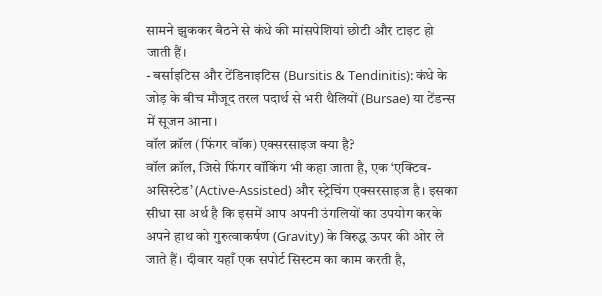सामने झुककर बैठने से कंधे की मांसपेशियां छोटी और टाइट हो जाती हैं।
- बर्साइटिस और टेंडिनाइटिस (Bursitis & Tendinitis): कंधे के जोड़ के बीच मौजूद तरल पदार्थ से भरी थैलियों (Bursae) या टेंडन्स में सूजन आना।
वॉल क्रॉल (फिंगर वॉक) एक्सरसाइज क्या है?
वॉल क्रॉल, जिसे फिंगर वॉकिंग भी कहा जाता है, एक ‘एक्टिव-असिस्टेड’ (Active-Assisted) और स्ट्रेचिंग एक्सरसाइज है। इसका सीधा सा अर्थ है कि इसमें आप अपनी उंगलियों का उपयोग करके अपने हाथ को गुरुत्वाकर्षण (Gravity) के विरुद्ध ऊपर की ओर ले जाते हैं। दीवार यहाँ एक सपोर्ट सिस्टम का काम करती है,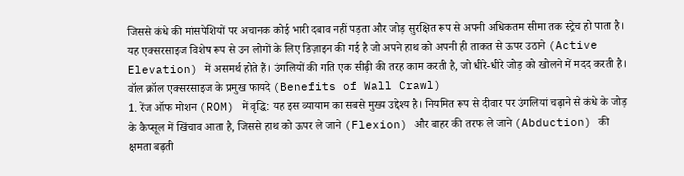जिससे कंधे की मांसपेशियों पर अचानक कोई भारी दबाव नहीं पड़ता और जोड़ सुरक्षित रूप से अपनी अधिकतम सीमा तक स्ट्रेच हो पाता है।
यह एक्सरसाइज विशेष रूप से उन लोगों के लिए डिज़ाइन की गई है जो अपने हाथ को अपनी ही ताकत से ऊपर उठाने (Active Elevation) में असमर्थ होते हैं। उंगलियों की गति एक सीढ़ी की तरह काम करती है, जो धीरे-धीरे जोड़ को खोलने में मदद करती है।
वॉल क्रॉल एक्सरसाइज के प्रमुख फायदे (Benefits of Wall Crawl)
1. रेंज ऑफ मोशन (ROM) में वृद्धि: यह इस व्यायाम का सबसे मुख्य उद्देश्य है। नियमित रूप से दीवार पर उंगलियां चढ़ाने से कंधे के जोड़ के कैप्सूल में खिंचाव आता है, जिससे हाथ को ऊपर ले जाने (Flexion) और बाहर की तरफ ले जाने (Abduction) की क्षमता बढ़ती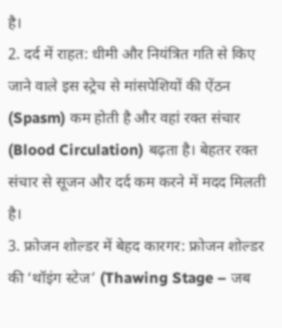है।
2. दर्द में राहत: धीमी और नियंत्रित गति से किए जाने वाले इस स्ट्रेच से मांसपेशियों की ऐंठन (Spasm) कम होती है और वहां रक्त संचार (Blood Circulation) बढ़ता है। बेहतर रक्त संचार से सूजन और दर्द कम करने में मदद मिलती है।
3. फ्रोजन शोल्डर में बेहद कारगर: फ्रोजन शोल्डर की ‘थॉइंग स्टेज’ (Thawing Stage – जब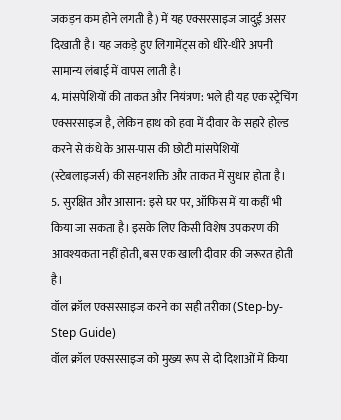जकड़न कम होने लगती है) में यह एक्सरसाइज जादुई असर दिखाती है। यह जकड़े हुए लिगामेंट्स को धीरे-धीरे अपनी सामान्य लंबाई में वापस लाती है।
4. मांसपेशियों की ताकत और नियंत्रण: भले ही यह एक स्ट्रेचिंग एक्सरसाइज है, लेकिन हाथ को हवा में दीवार के सहारे होल्ड करने से कंधे के आस-पास की छोटी मांसपेशियों (स्टेबलाइजर्स) की सहनशक्ति और ताकत में सुधार होता है।
5. सुरक्षित और आसान: इसे घर पर, ऑफिस में या कहीं भी किया जा सकता है। इसके लिए किसी विशेष उपकरण की आवश्यकता नहीं होती, बस एक खाली दीवार की जरूरत होती है।
वॉल क्रॉल एक्सरसाइज करने का सही तरीका (Step-by-Step Guide)
वॉल क्रॉल एक्सरसाइज को मुख्य रूप से दो दिशाओं में किया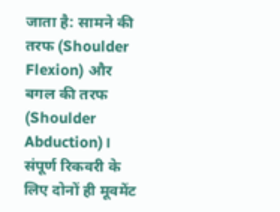जाता है: सामने की तरफ (Shoulder Flexion) और बगल की तरफ (Shoulder Abduction)। संपूर्ण रिकवरी के लिए दोनों ही मूवमेंट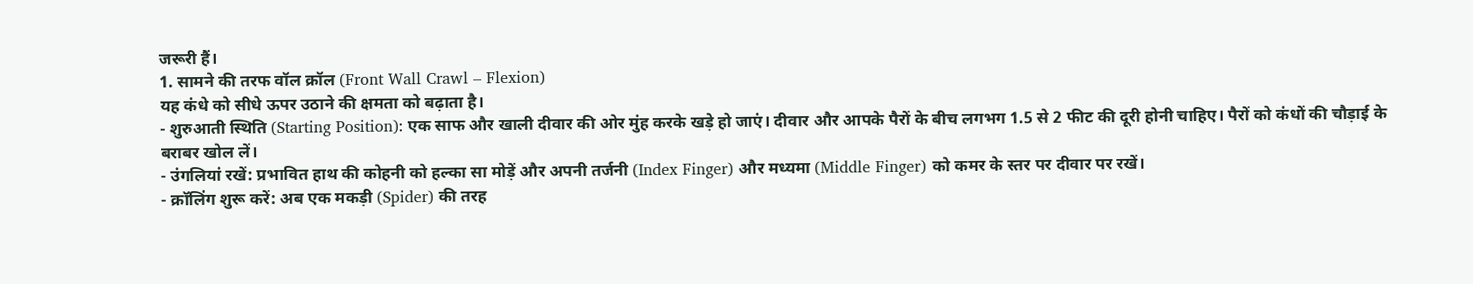जरूरी हैं।
1. सामने की तरफ वॉल क्रॉल (Front Wall Crawl – Flexion)
यह कंधे को सीधे ऊपर उठाने की क्षमता को बढ़ाता है।
- शुरुआती स्थिति (Starting Position): एक साफ और खाली दीवार की ओर मुंह करके खड़े हो जाएं। दीवार और आपके पैरों के बीच लगभग 1.5 से 2 फीट की दूरी होनी चाहिए। पैरों को कंधों की चौड़ाई के बराबर खोल लें।
- उंगलियां रखें: प्रभावित हाथ की कोहनी को हल्का सा मोड़ें और अपनी तर्जनी (Index Finger) और मध्यमा (Middle Finger) को कमर के स्तर पर दीवार पर रखें।
- क्रॉलिंग शुरू करें: अब एक मकड़ी (Spider) की तरह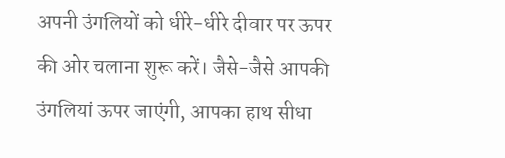अपनी उंगलियों को धीरे-धीरे दीवार पर ऊपर की ओर चलाना शुरू करें। जैसे-जैसे आपकी उंगलियां ऊपर जाएंगी, आपका हाथ सीधा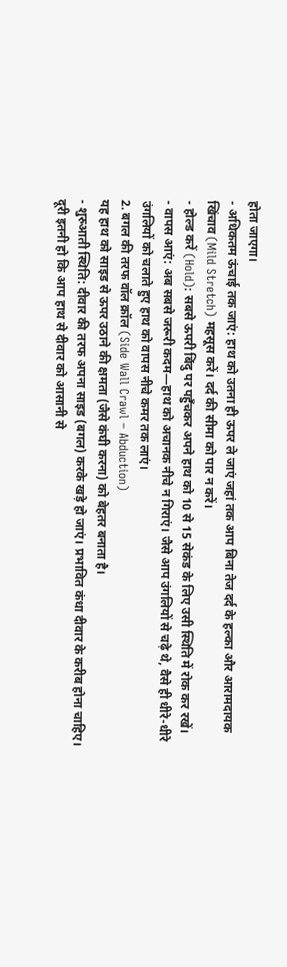होता जाएगा।
- अधिकतम ऊंचाई तक जाएं: हाथ को उतना ही ऊपर ले जाएं जहां तक आप बिना तेज दर्द के हल्का और आरामदायक खिंचाव (Mild Stretch) महसूस करें। दर्द की सीमा को पार न करें।
- होल्ड करें (Hold): सबसे ऊपरी बिंदु पर पहुँचकर अपने हाथ को 10 से 15 सेकंड के लिए उसी स्थिति में रोक कर रखें।
- वापस आएं: अब सबसे जरूरी कदम—हाथ को अचानक नीचे न गिराएं। जैसे आप उंगलियों से चढ़े थे, वैसे ही धीरे-धीरे उंगलियों को चलाते हुए हाथ को वापस नीचे कमर तक लाएं।
2. बगल की तरफ वॉल क्रॉल (Side Wall Crawl – Abduction)
यह हाथ को साइड से ऊपर उठाने की क्षमता (जैसे कंघी करना) को बेहतर बनाता है।
- शुरुआती स्थिति: दीवार की तरफ अपना साइड (बगल) करके खड़े हो जाएं। प्रभावित कंधा दीवार के करीब होना चाहिए। दूरी इतनी हो कि आप हाथ से दीवार को आसानी से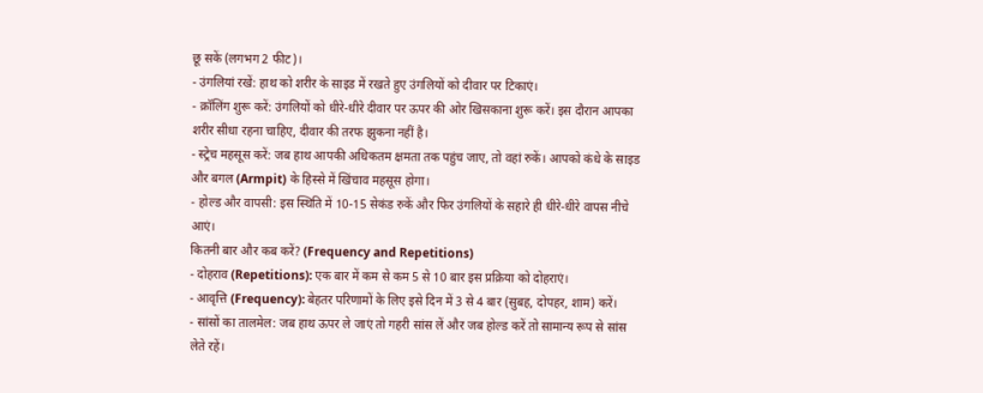छू सकें (लगभग 2 फीट)।
- उंगलियां रखें: हाथ को शरीर के साइड में रखते हुए उंगलियों को दीवार पर टिकाएं।
- क्रॉलिंग शुरू करें: उंगलियों को धीरे-धीरे दीवार पर ऊपर की ओर खिसकाना शुरू करें। इस दौरान आपका शरीर सीधा रहना चाहिए, दीवार की तरफ झुकना नहीं है।
- स्ट्रेच महसूस करें: जब हाथ आपकी अधिकतम क्षमता तक पहुंच जाए, तो वहां रुकें। आपको कंधे के साइड और बगल (Armpit) के हिस्से में खिंचाव महसूस होगा।
- होल्ड और वापसी: इस स्थिति में 10-15 सेकंड रुकें और फिर उंगलियों के सहारे ही धीरे-धीरे वापस नीचे आएं।
कितनी बार और कब करें? (Frequency and Repetitions)
- दोहराव (Repetitions): एक बार में कम से कम 5 से 10 बार इस प्रक्रिया को दोहराएं।
- आवृत्ति (Frequency): बेहतर परिणामों के लिए इसे दिन में 3 से 4 बार (सुबह, दोपहर, शाम) करें।
- सांसों का तालमेल: जब हाथ ऊपर ले जाएं तो गहरी सांस लें और जब होल्ड करें तो सामान्य रूप से सांस लेते रहें।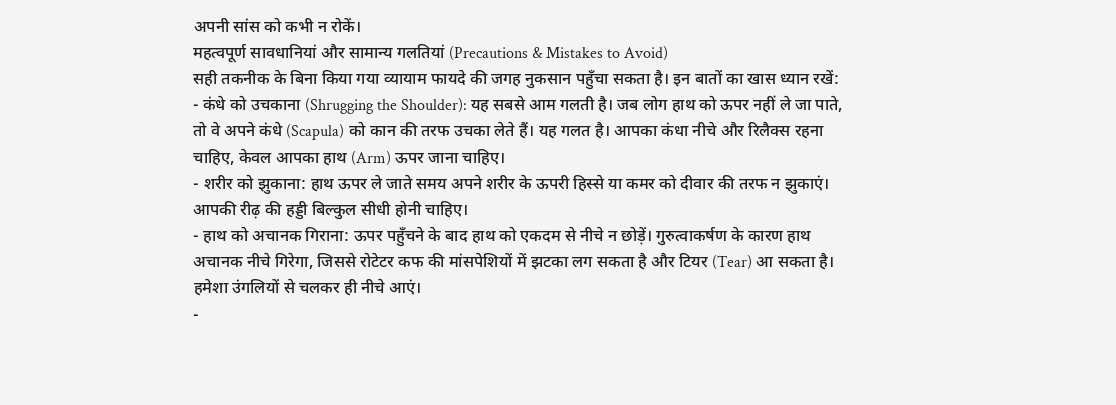अपनी सांस को कभी न रोकें।
महत्वपूर्ण सावधानियां और सामान्य गलतियां (Precautions & Mistakes to Avoid)
सही तकनीक के बिना किया गया व्यायाम फायदे की जगह नुकसान पहुँचा सकता है। इन बातों का खास ध्यान रखें:
- कंधे को उचकाना (Shrugging the Shoulder): यह सबसे आम गलती है। जब लोग हाथ को ऊपर नहीं ले जा पाते, तो वे अपने कंधे (Scapula) को कान की तरफ उचका लेते हैं। यह गलत है। आपका कंधा नीचे और रिलैक्स रहना चाहिए, केवल आपका हाथ (Arm) ऊपर जाना चाहिए।
- शरीर को झुकाना: हाथ ऊपर ले जाते समय अपने शरीर के ऊपरी हिस्से या कमर को दीवार की तरफ न झुकाएं। आपकी रीढ़ की हड्डी बिल्कुल सीधी होनी चाहिए।
- हाथ को अचानक गिराना: ऊपर पहुँचने के बाद हाथ को एकदम से नीचे न छोड़ें। गुरुत्वाकर्षण के कारण हाथ अचानक नीचे गिरेगा, जिससे रोटेटर कफ की मांसपेशियों में झटका लग सकता है और टियर (Tear) आ सकता है। हमेशा उंगलियों से चलकर ही नीचे आएं।
-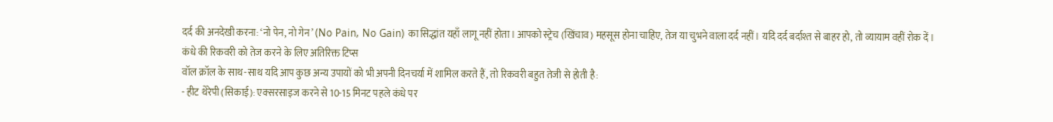दर्द की अनदेखी करना: ‘नो पेन, नो गेन’ (No Pain, No Gain) का सिद्धांत यहाँ लागू नहीं होता। आपको स्ट्रेच (खिंचाव) महसूस होना चाहिए, तेज या चुभने वाला दर्द नहीं। यदि दर्द बर्दाश्त से बाहर हो, तो व्यायाम वहीं रोक दें।
कंधे की रिकवरी को तेज करने के लिए अतिरिक्त टिप्स
वॉल क्रॉल के साथ-साथ यदि आप कुछ अन्य उपायों को भी अपनी दिनचर्या में शामिल करते हैं, तो रिकवरी बहुत तेजी से होती है:
- हीट थेरेपी (सिकाई): एक्सरसाइज करने से 10-15 मिनट पहले कंधे पर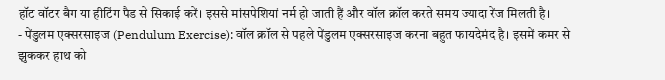हॉट वॉटर बैग या हीटिंग पैड से सिकाई करें। इससे मांसपेशियां नर्म हो जाती हैं और वॉल क्रॉल करते समय ज्यादा रेंज मिलती है।
- पेंडुलम एक्सरसाइज (Pendulum Exercise): वॉल क्रॉल से पहले पेंडुलम एक्सरसाइज करना बहुत फायदेमंद है। इसमें कमर से झुककर हाथ को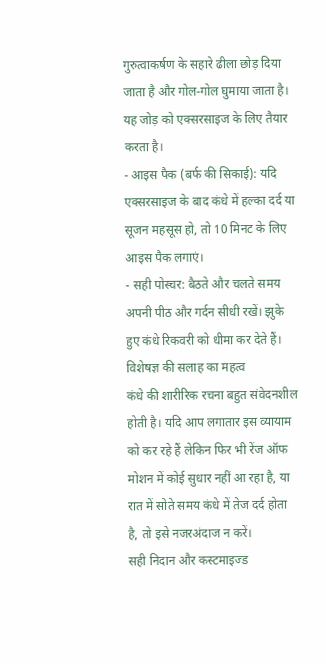गुरुत्वाकर्षण के सहारे ढीला छोड़ दिया जाता है और गोल-गोल घुमाया जाता है। यह जोड़ को एक्सरसाइज के लिए तैयार करता है।
- आइस पैक (बर्फ की सिकाई): यदि एक्सरसाइज के बाद कंधे में हल्का दर्द या सूजन महसूस हो, तो 10 मिनट के लिए आइस पैक लगाएं।
- सही पोस्चर: बैठते और चलते समय अपनी पीठ और गर्दन सीधी रखें। झुके हुए कंधे रिकवरी को धीमा कर देते हैं।
विशेषज्ञ की सलाह का महत्व
कंधे की शारीरिक रचना बहुत संवेदनशील होती है। यदि आप लगातार इस व्यायाम को कर रहे हैं लेकिन फिर भी रेंज ऑफ मोशन में कोई सुधार नहीं आ रहा है, या रात में सोते समय कंधे में तेज दर्द होता है, तो इसे नजरअंदाज न करें।
सही निदान और कस्टमाइज्ड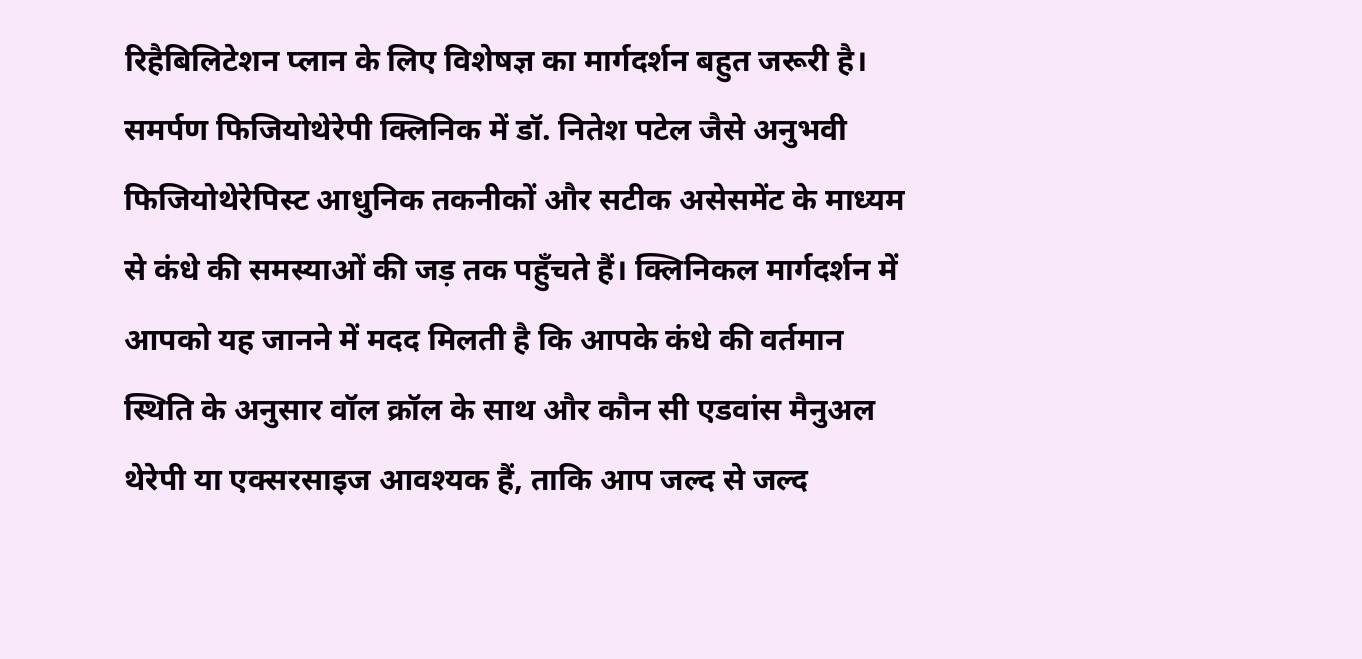रिहैबिलिटेशन प्लान के लिए विशेषज्ञ का मार्गदर्शन बहुत जरूरी है। समर्पण फिजियोथेरेपी क्लिनिक में डॉ. नितेश पटेल जैसे अनुभवी फिजियोथेरेपिस्ट आधुनिक तकनीकों और सटीक असेसमेंट के माध्यम से कंधे की समस्याओं की जड़ तक पहुँचते हैं। क्लिनिकल मार्गदर्शन में आपको यह जानने में मदद मिलती है कि आपके कंधे की वर्तमान स्थिति के अनुसार वॉल क्रॉल के साथ और कौन सी एडवांस मैनुअल थेरेपी या एक्सरसाइज आवश्यक हैं, ताकि आप जल्द से जल्द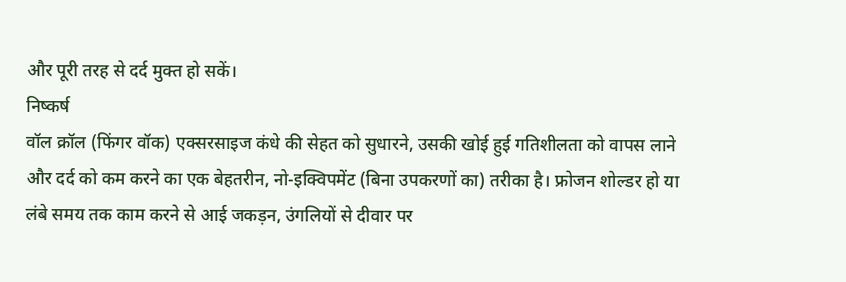और पूरी तरह से दर्द मुक्त हो सकें।
निष्कर्ष
वॉल क्रॉल (फिंगर वॉक) एक्सरसाइज कंधे की सेहत को सुधारने, उसकी खोई हुई गतिशीलता को वापस लाने और दर्द को कम करने का एक बेहतरीन, नो-इक्विपमेंट (बिना उपकरणों का) तरीका है। फ्रोजन शोल्डर हो या लंबे समय तक काम करने से आई जकड़न, उंगलियों से दीवार पर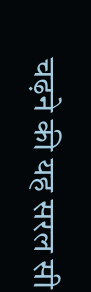चढ़ने की यह सरल सी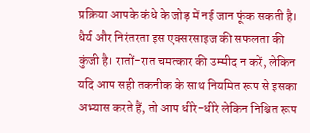प्रक्रिया आपके कंधे के जोड़ में नई जान फूंक सकती है।
धैर्य और निरंतरता इस एक्सरसाइज की सफलता की कुंजी है। रातों-रात चमत्कार की उम्मीद न करें, लेकिन यदि आप सही तकनीक के साथ नियमित रूप से इसका अभ्यास करते हैं, तो आप धीरे-धीरे लेकिन निश्चित रूप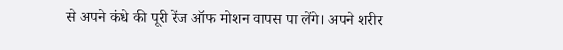से अपने कंधे की पूरी रेंज ऑफ मोशन वापस पा लेंगे। अपने शरीर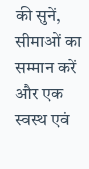की सुनें, सीमाओं का सम्मान करें और एक स्वस्थ एवं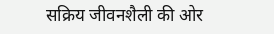सक्रिय जीवनशैली की ओर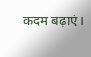कदम बढ़ाएं।